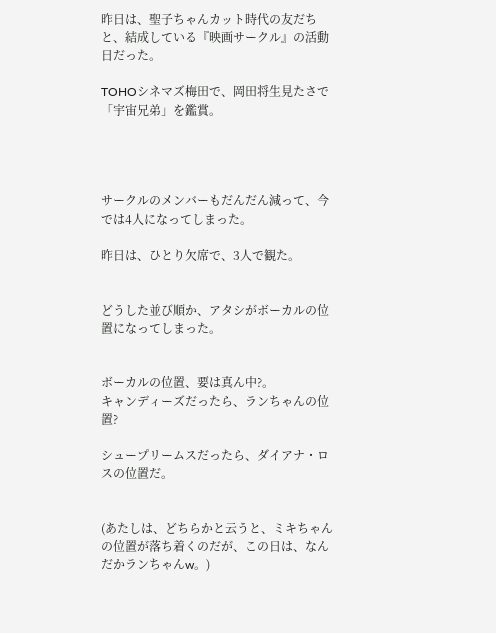昨日は、聖子ちゃんカット時代の友だちと、結成している『映画サークル』の活動日だった。

TOHOシネマズ梅田で、岡田将生見たさで「宇宙兄弟」を鑑賞。




サークルのメンバーもだんだん減って、今では4人になってしまった。

昨日は、ひとり欠席で、3人で観た。


どうした並び順か、アタシがボーカルの位置になってしまった。


ボーカルの位置、要は真ん中?。
キャンディーズだったら、ランちゃんの位置?

シュープリームスだったら、ダイアナ・ロスの位置だ。


(あたしは、どちらかと云うと、ミキちゃんの位置が落ち着くのだが、この日は、なんだかランちゃんw。)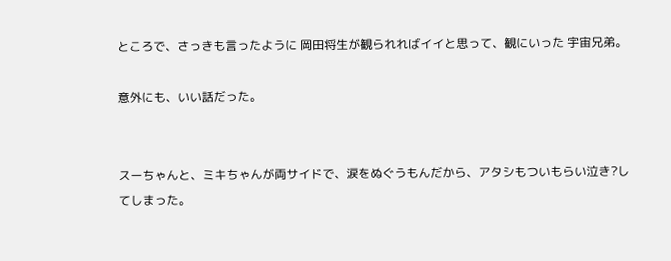ところで、さっきも言ったように 岡田将生が観られればイイと思って、観にいった 宇宙兄弟。

意外にも、いい話だった。


スーちゃんと、ミキちゃんが両サイドで、涙をぬぐうもんだから、アタシもついもらい泣き?してしまった。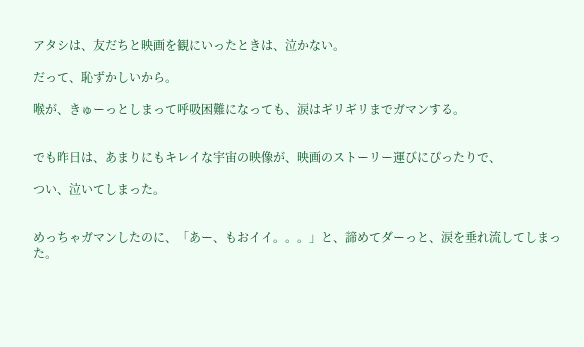アタシは、友だちと映画を観にいったときは、泣かない。

だって、恥ずかしいから。

喉が、きゅーっとしまって呼吸困難になっても、涙はギリギリまでガマンする。


でも昨日は、あまりにもキレイな宇宙の映像が、映画のストーリー運びにぴったりで、

つい、泣いてしまった。


めっちゃガマンしたのに、「あー、もおイイ。。。」と、諦めてダーっと、涙を垂れ流してしまった。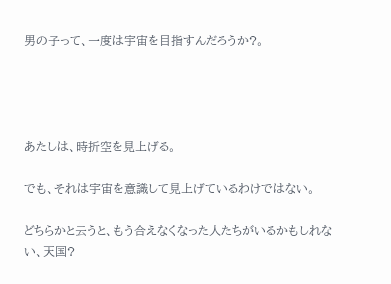男の子って、一度は宇宙を目指すんだろうか?。




あたしは、時折空を見上げる。

でも、それは宇宙を意識して見上げているわけではない。

どちらかと云うと、もう合えなくなった人たちがいるかもしれない、天国?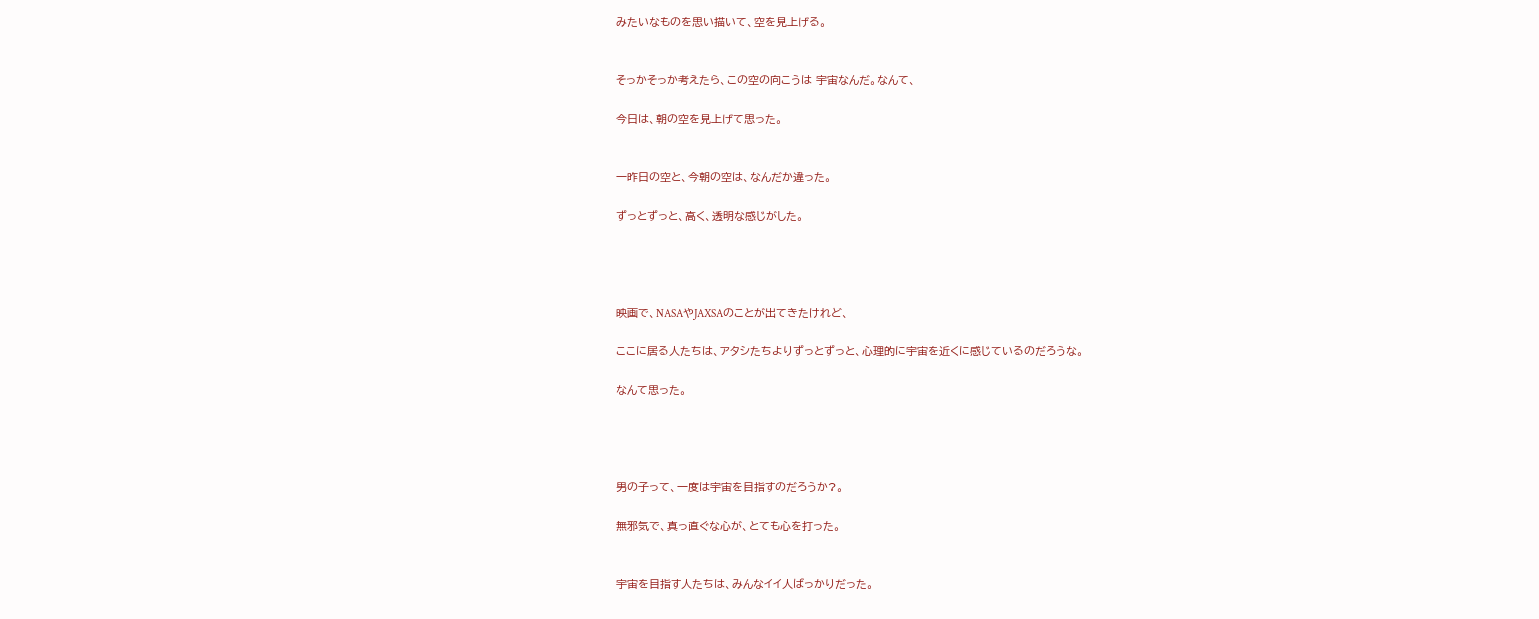みたいなものを思い描いて、空を見上げる。


そっかそっか考えたら、この空の向こうは 宇宙なんだ。なんて、

今日は、朝の空を見上げて思った。


一昨日の空と、今朝の空は、なんだか違った。

ずっとずっと、高く、透明な感じがした。




映画で、NASAやJAXSAのことが出てきたけれど、

ここに居る人たちは、アタシたちよりずっとずっと、心理的に宇宙を近くに感じているのだろうな。

なんて思った。




男の子って、一度は宇宙を目指すのだろうか?。

無邪気で、真っ直ぐな心が、とても心を打った。


宇宙を目指す人たちは、みんなイイ人ばっかりだった。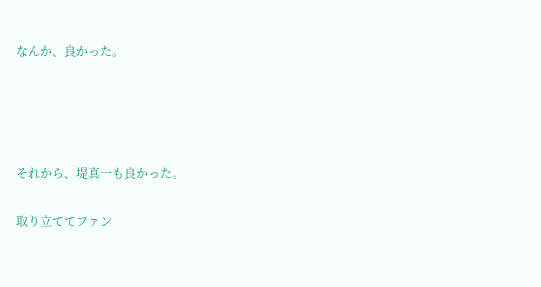なんか、良かった。




それから、堤真一も良かった。

取り立ててファン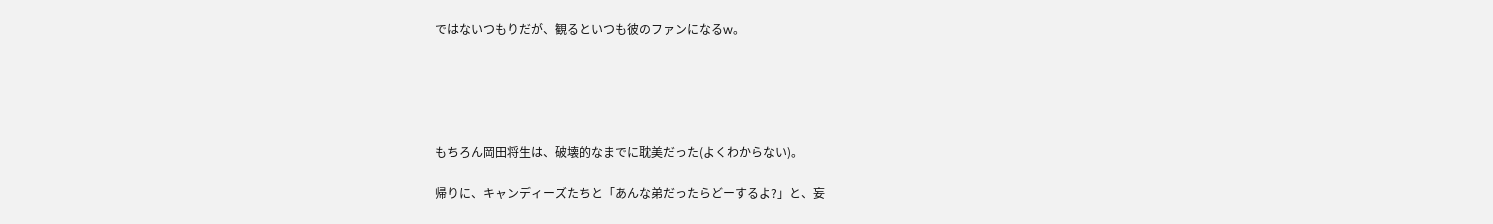ではないつもりだが、観るといつも彼のファンになるw。





もちろん岡田将生は、破壊的なまでに耽美だった(よくわからない)。

帰りに、キャンディーズたちと「あんな弟だったらどーするよ?」と、妄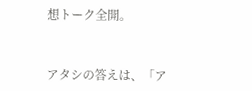想トーク全開。



アタシの答えは、「ア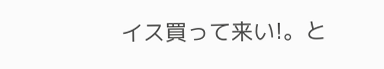イス買って来い!。と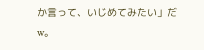か言って、いじめてみたい」だw。